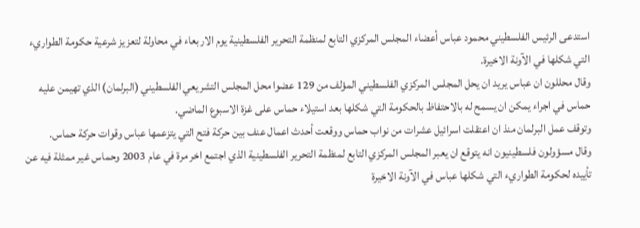استدعى الرئيس الفلسطيني محمود عباس أعضاء المجلس المركزي التابع لمنظمة التحرير الفلسطينية يوم الاربعاء في محاولة لتعزيز شرعية حكومة الطواريء التي شكلها في الآونة الاخيرة.
وقال محللون ان عباس يريد ان يحل المجلس المركزي الفلسطيني المؤلف من 129 عضوا محل المجلس التشريعي الفلسطيني (البرلمان) الذي تهيمن عليه حماس في اجراء يمكن ان يسمح له بالاحتفاظ بالحكومة التي شكلها بعد استيلاء حماس على غزة الاسبوع الماضي.
وتوقف عمل البرلمان منذ ان اعتقلت اسرائيل عشرات من نواب حماس ووقعت أحدث اعمال عنف بين حركة فتح التي يتزعمها عباس وقوات حركة حماس.
وقال مسؤولون فلسطينيون انه يتوقع ان يعبر المجلس المركزي التابع لمنظمة التحرير الفلسطينية الذي اجتمع اخر مرة في عام 2003 وحماس غير ممثلة فيه عن تأييده لحكومة الطواريء التي شكلها عباس في الآونة الاخيرة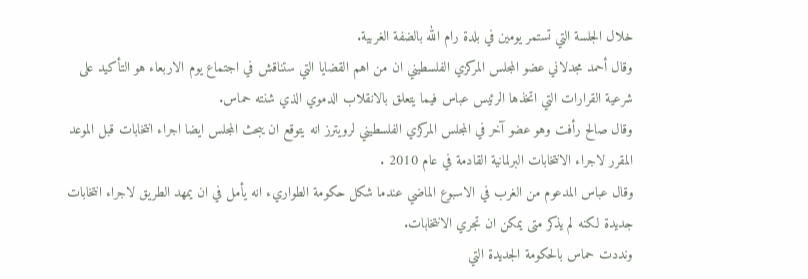خلال الجلسة التي تستمر يومين في بلدة رام الله بالضفة الغربية.
وقال أحمد مجدلاني عضو المجلس المركزي الفلسطيني ان من اهم القضايا التي ستناقش في اجتماع يوم الاربعاء هو التأكيد على شرعية القرارات التي اتخذها الرئيس عباس فيما يتعلق بالانقلاب الدموي الذي شنته حماس.
وقال صالح رأفت وهو عضو آخر في المجلس المركزي الفلسطيني لرويترز انه يتوقع ان يبحث المجلس ايضا اجراء انتخابات قبل الموعد المقرر لاجراء الانتخابات البرلمانية القادمة في عام 2010 .
وقال عباس المدعوم من الغرب في الاسبوع الماضي عندما شكل حكومة الطواريء انه يأمل في ان يمهد الطريق لاجراء انتخابات جديدة لكنه لم يذكر متى يمكن ان تجري الانتخابات.
ونددت حماس بالحكومة الجديدة التي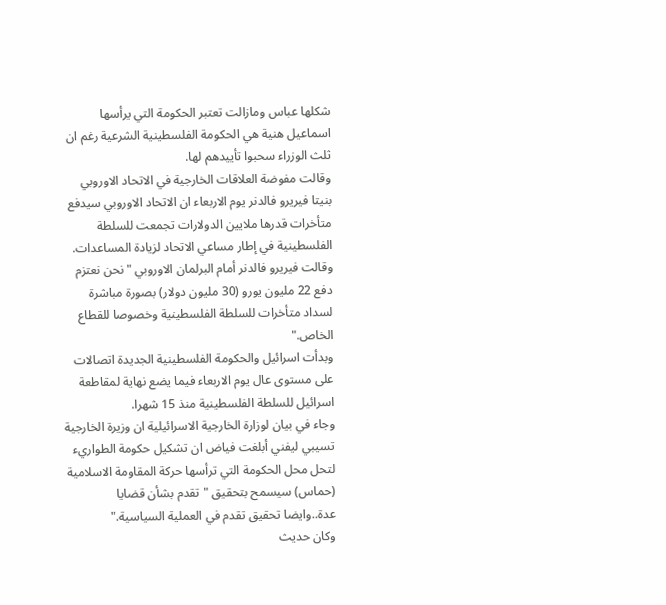شكلها عباس ومازالت تعتبر الحكومة التي يرأسها اسماعيل هنية هي الحكومة الفلسطينية الشرعية رغم ان ثلث الوزراء سحبوا تأييدهم لها.
وقالت مفوضة العلاقات الخارجية في الاتحاد الاوروبي بنيتا فيريرو فالدنر يوم الاربعاء ان الاتحاد الاوروبي سيدفع متأخرات قدرها ملايين الدولارات تجمعت للسلطة الفلسطينية في إطار مساعي الاتحاد لزيادة المساعدات.
وقالت فيريرو فالدنر أمام البرلمان الاوروبي "نحن نعتزم دفع 22 مليون يورو (30 مليون دولار) بصورة مباشرة لسداد متأخرات للسلطة الفلسطينية وخصوصا للقطاع الخاص."
وبدأت اسرائيل والحكومة الفلسطينية الجديدة اتصالات على مستوى عال يوم الاربعاء فيما يضع نهاية لمقاطعة اسرائيل للسلطة الفلسطينية منذ 15 شهرا.
وجاء في بيان لوزارة الخارجية الاسرائيلية ان وزيرة الخارجية تسيبي ليفني أبلغت فياض ان تشكيل حكومة الطواريء لتحل محل الحكومة التي ترأسها حركة المقاومة الاسلامية (حماس) سيسمح بتحقيق "تقدم بشأن قضايا عدة..وايضا تحقيق تقدم في العملية السياسية."
وكان حديث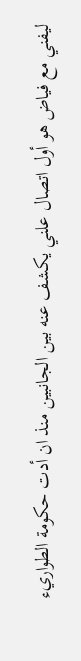ليفني مع فياض هو أول اتصال علني يكشف عنه بين الجانبين منذ ان أدت حكومة الطواريء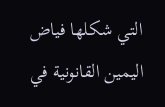التي شكلها فياض اليمين القانونية في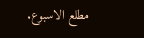مطلع الاسبوع.